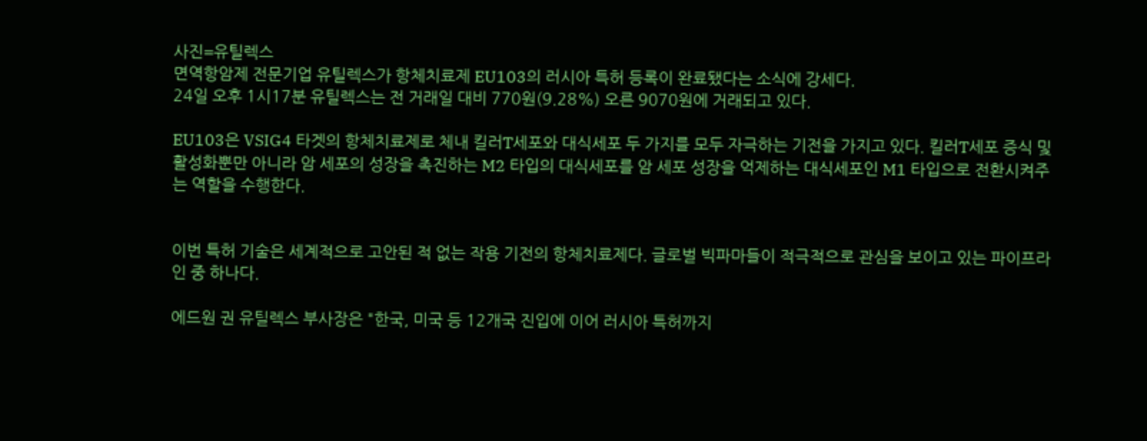사진=유틸렉스
면역항암제 전문기업 유틸렉스가 항체치료제 EU103의 러시아 특허 등록이 완료됐다는 소식에 강세다.
24일 오후 1시17분 유틸렉스는 전 거래일 대비 770원(9.28%) 오른 9070원에 거래되고 있다.

EU103은 VSIG4 타겟의 항체치료제로 체내 킬러T세포와 대식세포 두 가지를 모두 자극하는 기전을 가지고 있다. 킬러T세포 증식 및 활성화뿐만 아니라 암 세포의 성장을 촉진하는 M2 타입의 대식세포를 암 세포 성장을 억제하는 대식세포인 M1 타입으로 전환시켜주는 역할을 수행한다.


이번 특허 기술은 세계적으로 고안된 적 없는 작용 기전의 항체치료제다. 글로벌 빅파마들이 적극적으로 관심을 보이고 있는 파이프라인 중 하나다.

에드원 권 유틸렉스 부사장은 "한국, 미국 등 12개국 진입에 이어 러시아 특허까지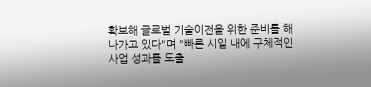확보해 글로벌 기술이전을 위한 준비를 해나가고 있다"며 "빠른 시일 내에 구체적인 사업 성과를 도출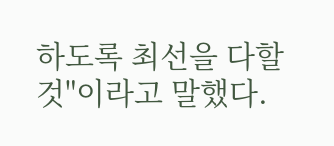하도록 최선을 다할 것"이라고 말했다.